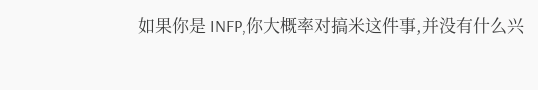如果你是 INFP,你大概率对搞米这件事,并没有什么兴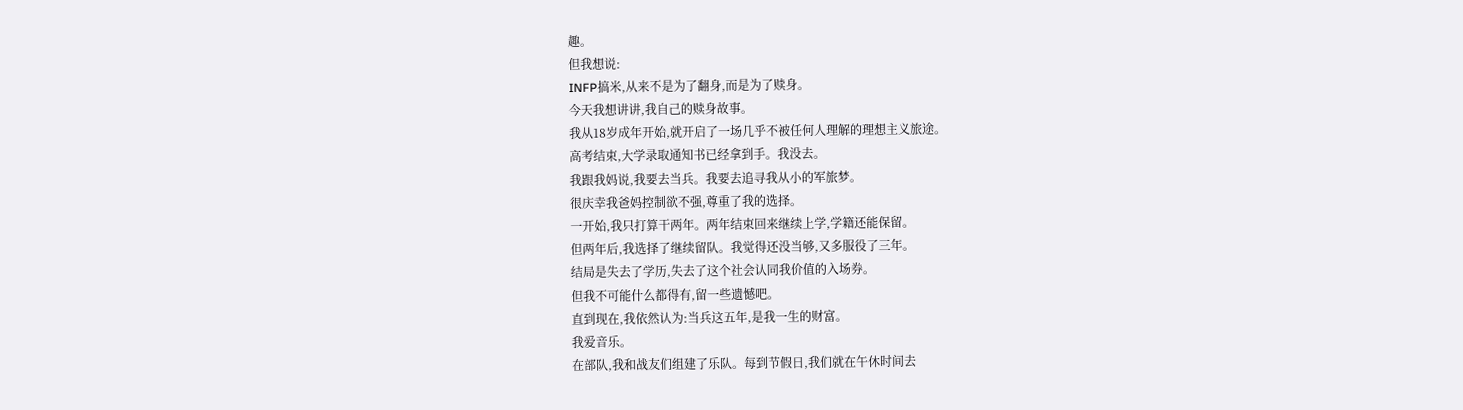趣。
但我想说:
INFP搞米,从来不是为了翻身,而是为了赎身。
今天我想讲讲,我自己的赎身故事。
我从18岁成年开始,就开启了一场几乎不被任何人理解的理想主义旅途。
高考结束,大学录取通知书已经拿到手。我没去。
我跟我妈说,我要去当兵。我要去追寻我从小的军旅梦。
很庆幸我爸妈控制欲不强,尊重了我的选择。
一开始,我只打算干两年。两年结束回来继续上学,学籍还能保留。
但两年后,我选择了继续留队。我觉得还没当够,又多服役了三年。
结局是失去了学历,失去了这个社会认同我价值的入场券。
但我不可能什么都得有,留一些遗憾吧。
直到现在,我依然认为:当兵这五年,是我一生的财富。
我爱音乐。
在部队,我和战友们组建了乐队。每到节假日,我们就在午休时间去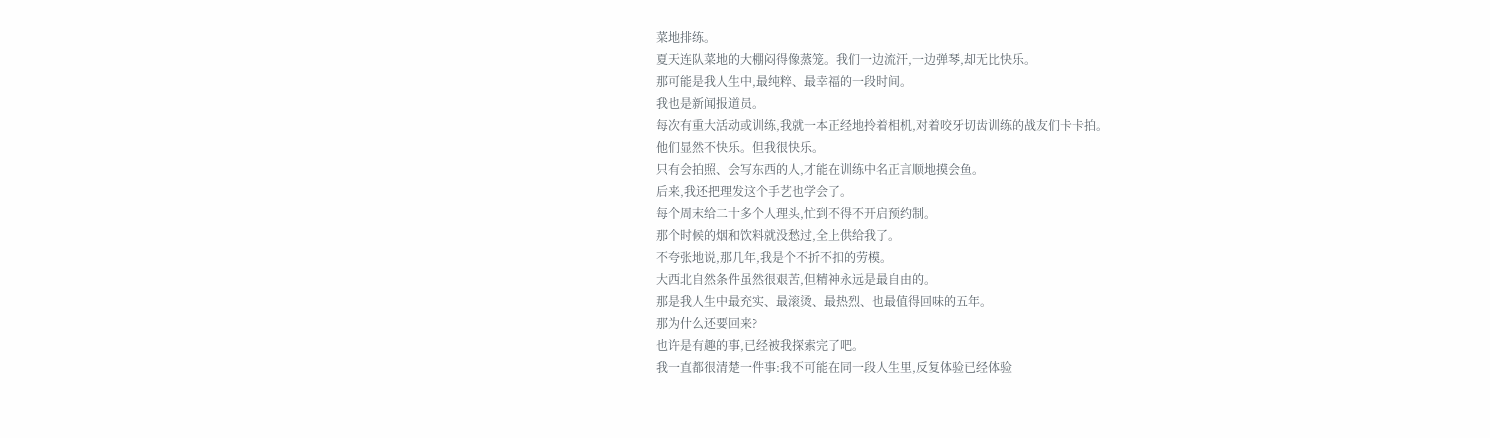菜地排练。
夏天连队菜地的大棚闷得像蒸笼。我们一边流汗,一边弹琴,却无比快乐。
那可能是我人生中,最纯粹、最幸福的一段时间。
我也是新闻报道员。
每次有重大活动或训练,我就一本正经地拎着相机,对着咬牙切齿训练的战友们卡卡拍。
他们显然不快乐。但我很快乐。
只有会拍照、会写东西的人,才能在训练中名正言顺地摸会鱼。
后来,我还把理发这个手艺也学会了。
每个周末给二十多个人理头,忙到不得不开启预约制。
那个时候的烟和饮料就没愁过,全上供给我了。
不夸张地说,那几年,我是个不折不扣的劳模。
大西北自然条件虽然很艰苦,但精神永远是最自由的。
那是我人生中最充实、最滚烫、最热烈、也最值得回味的五年。
那为什么还要回来?
也许是有趣的事,已经被我探索完了吧。
我一直都很清楚一件事:我不可能在同一段人生里,反复体验已经体验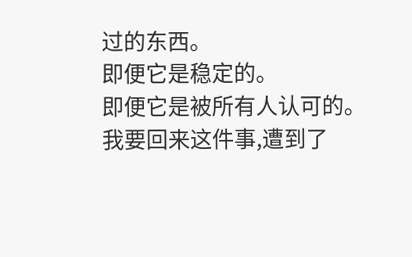过的东西。
即便它是稳定的。
即便它是被所有人认可的。
我要回来这件事,遭到了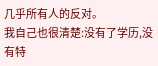几乎所有人的反对。
我自己也很清楚:没有了学历,没有特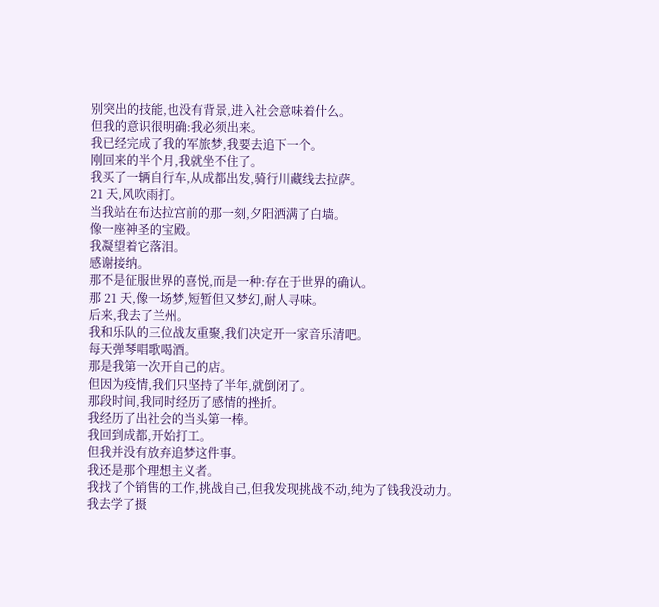别突出的技能,也没有背景,进入社会意味着什么。
但我的意识很明确:我必须出来。
我已经完成了我的军旅梦,我要去追下一个。
刚回来的半个月,我就坐不住了。
我买了一辆自行车,从成都出发,骑行川藏线去拉萨。
21 天,风吹雨打。
当我站在布达拉宫前的那一刻,夕阳洒满了白墙。
像一座神圣的宝殿。
我凝望着它落泪。
感谢接纳。
那不是征服世界的喜悦,而是一种:存在于世界的确认。
那 21 天,像一场梦,短暂但又梦幻,耐人寻味。
后来,我去了兰州。
我和乐队的三位战友重聚,我们决定开一家音乐清吧。
每天弹琴唱歌喝酒。
那是我第一次开自己的店。
但因为疫情,我们只坚持了半年,就倒闭了。
那段时间,我同时经历了感情的挫折。
我经历了出社会的当头第一棒。
我回到成都,开始打工。
但我并没有放弃追梦这件事。
我还是那个理想主义者。
我找了个销售的工作,挑战自己,但我发现挑战不动,纯为了钱我没动力。
我去学了摄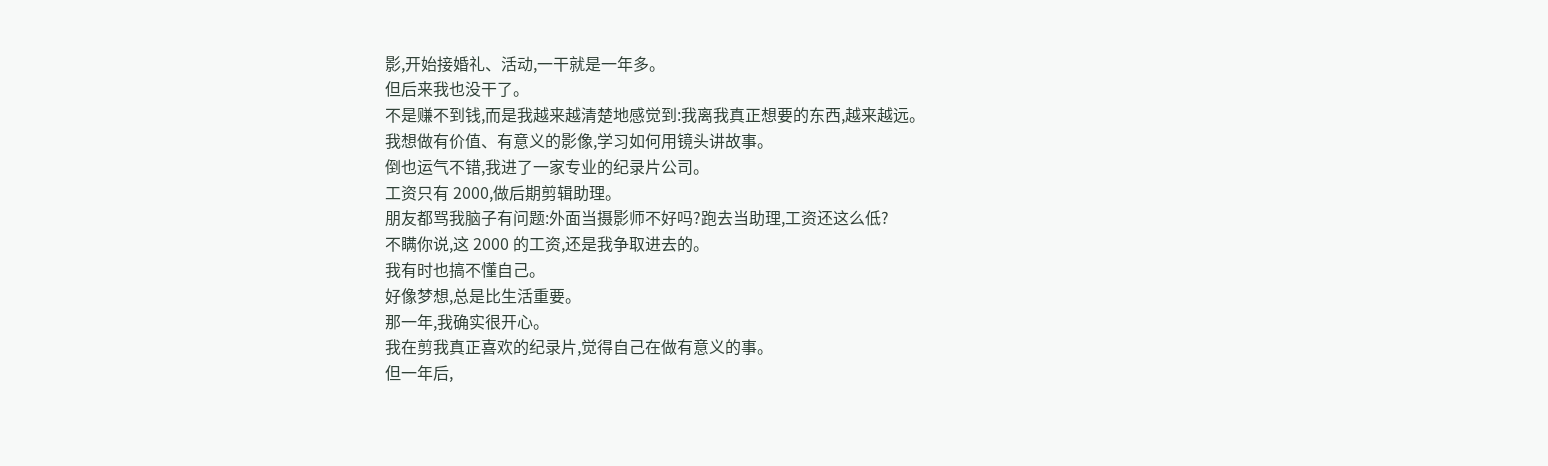影,开始接婚礼、活动,一干就是一年多。
但后来我也没干了。
不是赚不到钱,而是我越来越清楚地感觉到:我离我真正想要的东西,越来越远。
我想做有价值、有意义的影像,学习如何用镜头讲故事。
倒也运气不错,我进了一家专业的纪录片公司。
工资只有 2000,做后期剪辑助理。
朋友都骂我脑子有问题:外面当摄影师不好吗?跑去当助理,工资还这么低?
不瞒你说,这 2000 的工资,还是我争取进去的。
我有时也搞不懂自己。
好像梦想,总是比生活重要。
那一年,我确实很开心。
我在剪我真正喜欢的纪录片,觉得自己在做有意义的事。
但一年后,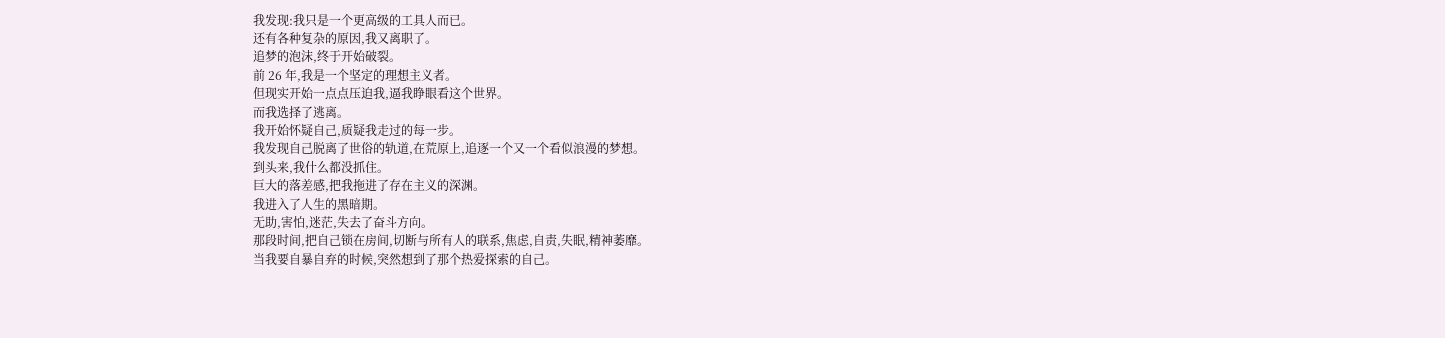我发现:我只是一个更高级的工具人而已。
还有各种复杂的原因,我又离职了。
追梦的泡沫,终于开始破裂。
前 26 年,我是一个坚定的理想主义者。
但现实开始一点点压迫我,逼我睁眼看这个世界。
而我选择了逃离。
我开始怀疑自己,质疑我走过的每一步。
我发现自己脱离了世俗的轨道,在荒原上,追逐一个又一个看似浪漫的梦想。
到头来,我什么都没抓住。
巨大的落差感,把我拖进了存在主义的深渊。
我进入了人生的黑暗期。
无助,害怕,迷茫,失去了奋斗方向。
那段时间,把自己锁在房间,切断与所有人的联系,焦虑,自责,失眠,精神萎靡。
当我要自暴自弃的时候,突然想到了那个热爱探索的自己。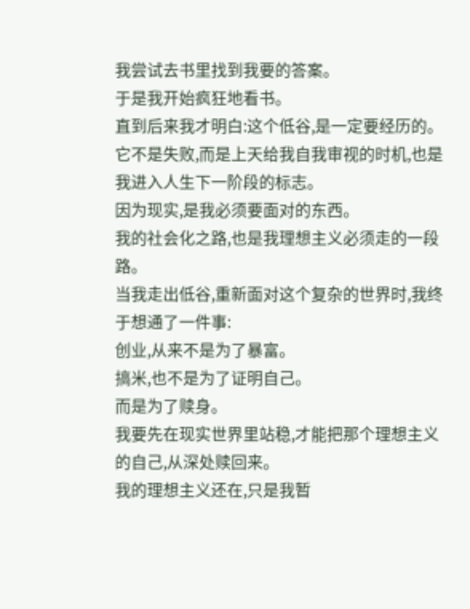我尝试去书里找到我要的答案。
于是我开始疯狂地看书。
直到后来我才明白:这个低谷,是一定要经历的。
它不是失败,而是上天给我自我审视的时机,也是我进入人生下一阶段的标志。
因为现实,是我必须要面对的东西。
我的社会化之路,也是我理想主义必须走的一段路。
当我走出低谷,重新面对这个复杂的世界时,我终于想通了一件事:
创业,从来不是为了暴富。
搞米,也不是为了证明自己。
而是为了赎身。
我要先在现实世界里站稳,才能把那个理想主义的自己,从深处赎回来。
我的理想主义还在,只是我暂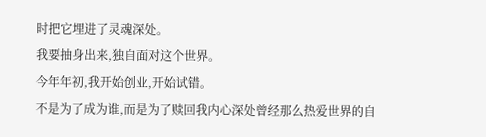时把它埋进了灵魂深处。
我要抽身出来,独自面对这个世界。
今年年初,我开始创业,开始试错。
不是为了成为谁,而是为了赎回我内心深处曾经那么热爱世界的自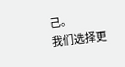己。
我们选择更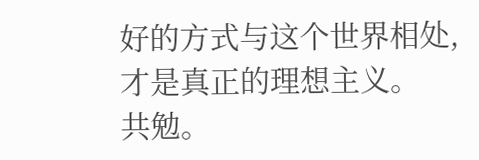好的方式与这个世界相处,才是真正的理想主义。
共勉。